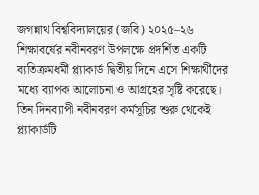জগন্নাথ বিশ্ববিদ্যালয়ের (জবি) ২০২৫–২৬ শিক্ষাবর্ষের নবীনবরণ উপলক্ষে প্রদর্শিত একটি ব্যতিক্রমধর্মী প্ল্যাকার্ড দ্বিতীয় দিনে এসে শিক্ষার্থীদের মধ্যে ব্যাপক আলোচনা ও আগ্রহের সৃষ্টি করেছে। তিন দিনব্যাপী নবীনবরণ কর্মসূচির শুরু থেকেই প্ল্যাকার্ডটি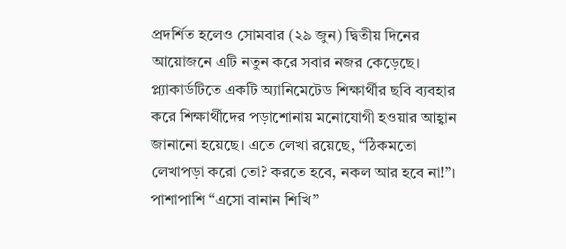প্রদর্শিত হলেও সোমবার (২৯ জুন) দ্বিতীয় দিনের আয়োজনে এটি নতুন করে সবার নজর কেড়েছে।
প্ল্যাকার্ডটিতে একটি অ্যানিমেটেড শিক্ষার্থীর ছবি ব্যবহার করে শিক্ষার্থীদের পড়াশোনায় মনোযোগী হওয়ার আহ্বান জানানো হয়েছে। এতে লেখা রয়েছে, “ঠিকমতো লেখাপড়া করো তো? করতে হবে, নকল আর হবে না!”। পাশাপাশি “এসো বানান শিখি”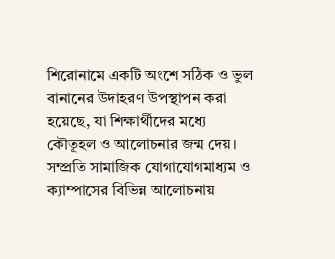শিরোনামে একটি অংশে সঠিক ও ভুল বানানের উদাহরণ উপস্থাপন করা হয়েছে, যা শিক্ষার্থীদের মধ্যে কৌতূহল ও আলোচনার জন্ম দেয়।
সম্প্রতি সামাজিক যোগাযোগমাধ্যম ও ক্যাম্পাসের বিভিন্ন আলোচনায়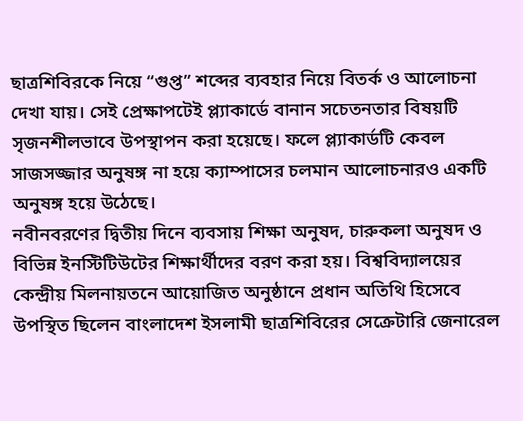ছাত্রশিবিরকে নিয়ে “গুপ্ত” শব্দের ব্যবহার নিয়ে বিতর্ক ও আলোচনা দেখা যায়। সেই প্রেক্ষাপটেই প্ল্যাকার্ডে বানান সচেতনতার বিষয়টি সৃজনশীলভাবে উপস্থাপন করা হয়েছে। ফলে প্ল্যাকার্ডটি কেবল সাজসজ্জার অনুষঙ্গ না হয়ে ক্যাম্পাসের চলমান আলোচনারও একটি অনুষঙ্গ হয়ে উঠেছে।
নবীনবরণের দ্বিতীয় দিনে ব্যবসায় শিক্ষা অনুষদ, চারুকলা অনুষদ ও বিভিন্ন ইনস্টিটিউটের শিক্ষার্থীদের বরণ করা হয়। বিশ্ববিদ্যালয়ের কেন্দ্রীয় মিলনায়তনে আয়োজিত অনুষ্ঠানে প্রধান অতিথি হিসেবে উপস্থিত ছিলেন বাংলাদেশ ইসলামী ছাত্রশিবিরের সেক্রেটারি জেনারেল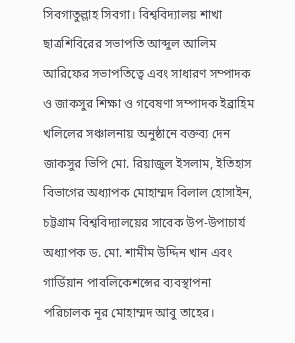সিবগাতুল্লাহ সিবগা। বিশ্ববিদ্যালয় শাখা ছাত্রশিবিরের সভাপতি আব্দুল আলিম আরিফের সভাপতিত্বে এবং সাধারণ সম্পাদক ও জাকসুর শিক্ষা ও গবেষণা সম্পাদক ইব্রাহিম খলিলের সঞ্চালনায় অনুষ্ঠানে বক্তব্য দেন জাকসুর ভিপি মো. রিয়াজুল ইসলাম, ইতিহাস বিভাগের অধ্যাপক মোহাম্মদ বিলাল হোসাইন, চট্টগ্রাম বিশ্ববিদ্যালয়ের সাবেক উপ-উপাচার্য অধ্যাপক ড. মো. শামীম উদ্দিন খান এবং গার্ডিয়ান পাবলিকেশন্সের ব্যবস্থাপনা পরিচালক নূর মোহাম্মদ আবু তাহের।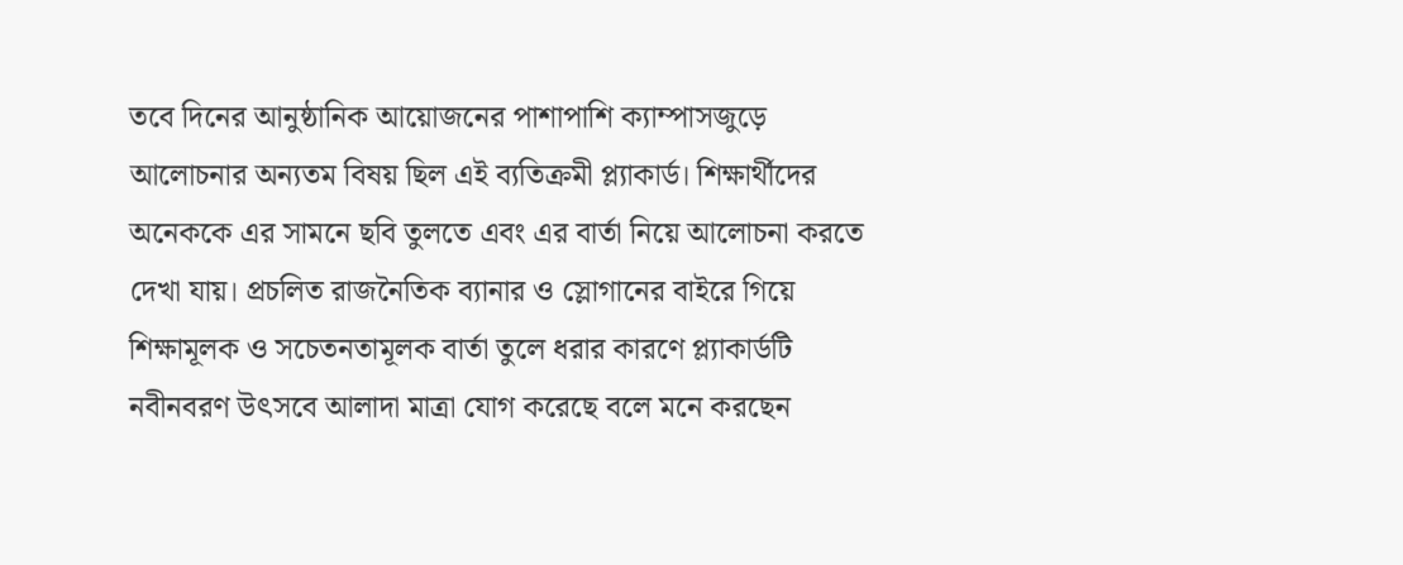তবে দিনের আনুষ্ঠানিক আয়োজনের পাশাপাশি ক্যাম্পাসজুড়ে আলোচনার অন্যতম বিষয় ছিল এই ব্যতিক্রমী প্ল্যাকার্ড। শিক্ষার্থীদের অনেককে এর সামনে ছবি তুলতে এবং এর বার্তা নিয়ে আলোচনা করতে দেখা যায়। প্রচলিত রাজনৈতিক ব্যানার ও স্লোগানের বাইরে গিয়ে শিক্ষামূলক ও সচেতনতামূলক বার্তা তুলে ধরার কারণে প্ল্যাকার্ডটি নবীনবরণ উৎসবে আলাদা মাত্রা যোগ করেছে বলে মনে করছেন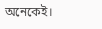অনেকেই।